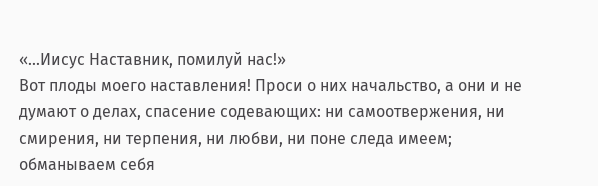«...Иисус Наставник, помилуй нас!»
Вот плоды моего наставления! Проси о них начальство, а они и не думают о делах, спасение содевающих: ни самоотвержения, ни смирения, ни терпения, ни любви, ни поне следа имеем; обманываем себя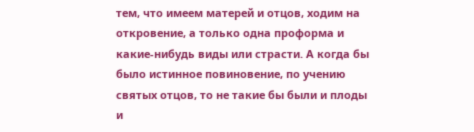тем, что имеем матерей и отцов, ходим на откровение, а только одна проформа и какие-нибудь виды или страсти. А когда бы было истинное повиновение, по учению святых отцов, то не такие бы были и плоды и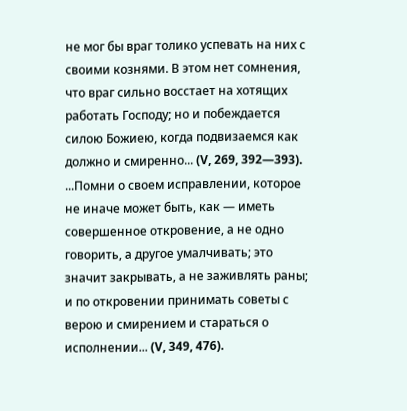не мог бы враг толико успевать на них с своими кознями. В этом нет сомнения, что враг сильно восстает на хотящих работать Господу; но и побеждается силою Божиею, когда подвизаемся как должно и смиренно... (V, 269, 392—393).
...Помни о своем исправлении, которое не иначе может быть, как — иметь совершенное откровение, а не одно говорить, а другое умалчивать; это значит закрывать, а не заживлять раны; и по откровении принимать советы с верою и смирением и стараться о исполнении... (V, 349, 476).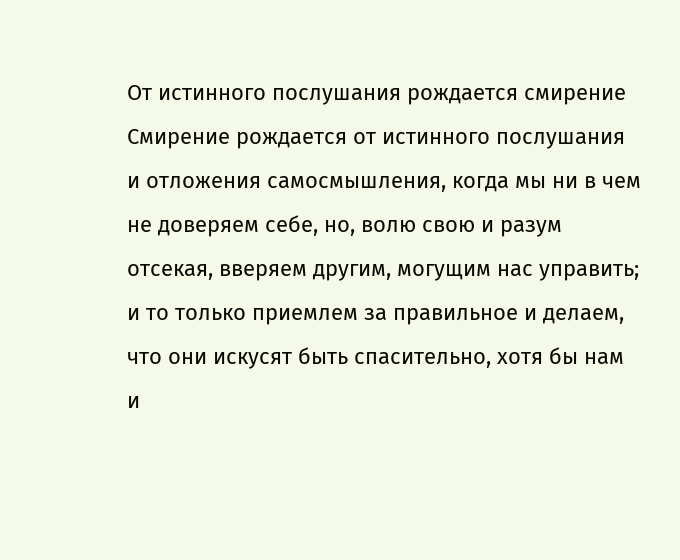От истинного послушания рождается смирение
Смирение рождается от истинного послушания и отложения самосмышления, когда мы ни в чем не доверяем себе, но, волю свою и разум отсекая, вверяем другим, могущим нас управить; и то только приемлем за правильное и делаем, что они искусят быть спасительно, хотя бы нам и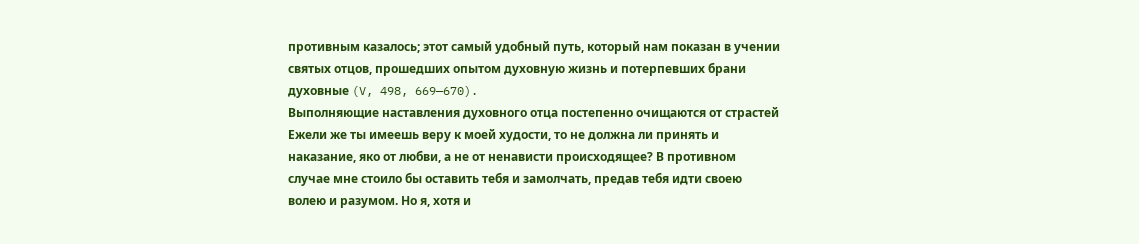противным казалось; этот самый удобный путь, который нам показан в учении святых отцов, прошедших опытом духовную жизнь и потерпевших брани духовные (V, 498, 669—670).
Выполняющие наставления духовного отца постепенно очищаются от страстей
Ежели же ты имеешь веру к моей худости, то не должна ли принять и наказание, яко от любви, а не от ненависти происходящее? В противном случае мне стоило бы оставить тебя и замолчать, предав тебя идти своею волею и разумом. Но я, хотя и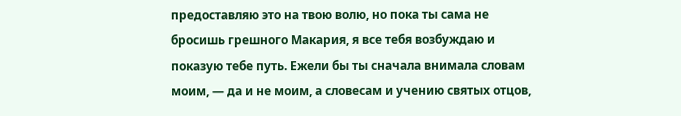предоставляю это на твою волю, но пока ты сама не бросишь грешного Макария, я все тебя возбуждаю и показую тебе путь. Ежели бы ты сначала внимала словам моим, — да и не моим, а словесам и учению святых отцов,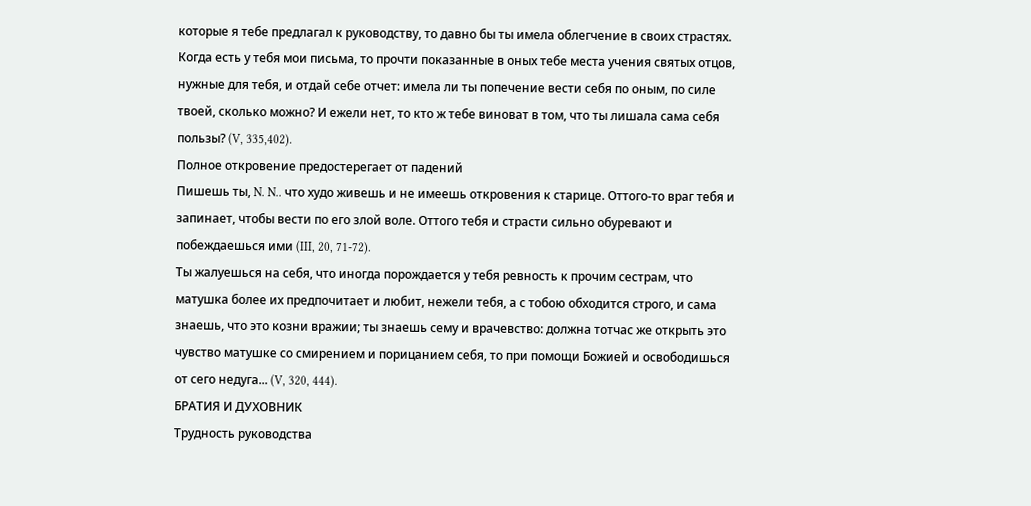которые я тебе предлагал к руководству, то давно бы ты имела облегчение в своих страстях. Когда есть у тебя мои письма, то прочти показанные в оных тебе места учения святых отцов, нужные для тебя, и отдай себе отчет: имела ли ты попечение вести себя по оным, по силе твоей, сколько можно? И ежели нет, то кто ж тебе виноват в том, что ты лишала сама себя пользы? (V, 335,402).
Полное откровение предостерегает от падений
Пишешь ты, N. N.. что худо живешь и не имеешь откровения к старице. Оттого-то враг тебя и запинает, чтобы вести по его злой воле. Оттого тебя и страсти сильно обуревают и побеждаешься ими (III, 20, 71-72).
Ты жалуешься на себя, что иногда порождается у тебя ревность к прочим сестрам, что матушка более их предпочитает и любит, нежели тебя, а с тобою обходится строго, и сама знаешь, что это козни вражии; ты знаешь сему и врачевство: должна тотчас же открыть это чувство матушке со смирением и порицанием себя, то при помощи Божией и освободишься от сего недуга... (V, 320, 444).
БРАТИЯ И ДУХОВНИК
Трудность руководства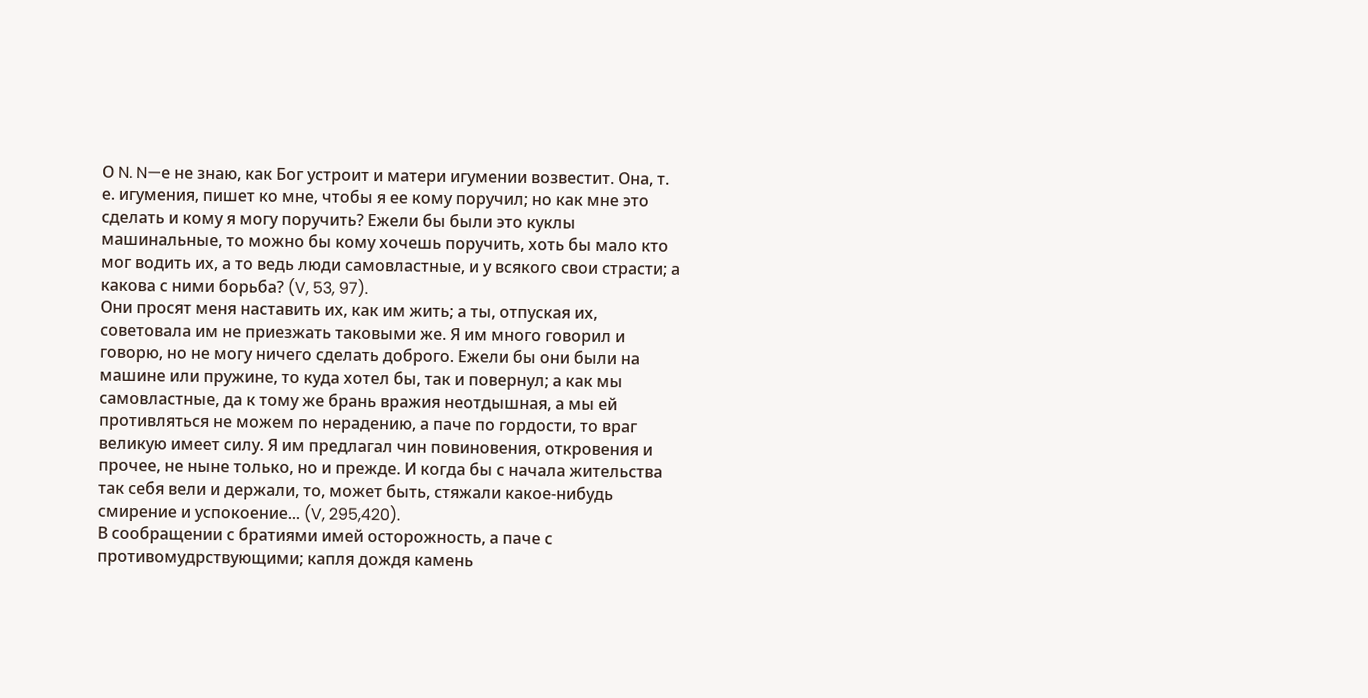О N. N—е не знаю, как Бог устроит и матери игумении возвестит. Она, т. е. игумения, пишет ко мне, чтобы я ее кому поручил; но как мне это сделать и кому я могу поручить? Ежели бы были это куклы машинальные, то можно бы кому хочешь поручить, хоть бы мало кто мог водить их, а то ведь люди самовластные, и у всякого свои страсти; а какова с ними борьба? (V, 53, 97).
Они просят меня наставить их, как им жить; а ты, отпуская их, советовала им не приезжать таковыми же. Я им много говорил и говорю, но не могу ничего сделать доброго. Ежели бы они были на машине или пружине, то куда хотел бы, так и повернул; а как мы самовластные, да к тому же брань вражия неотдышная, а мы ей противляться не можем по нерадению, а паче по гордости, то враг великую имеет силу. Я им предлагал чин повиновения, откровения и прочее, не ныне только, но и прежде. И когда бы с начала жительства так себя вели и держали, то, может быть, стяжали какое-нибудь смирение и успокоение... (V, 295,420).
В сообращении с братиями имей осторожность, а паче с противомудрствующими; капля дождя камень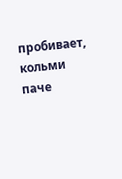пробивает, кольми паче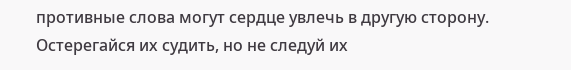противные слова могут сердце увлечь в другую сторону. Остерегайся их судить, но не следуй их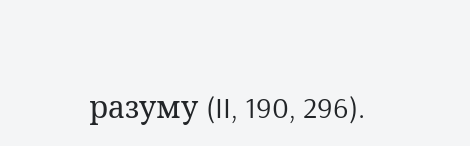разуму (II, 190, 296).